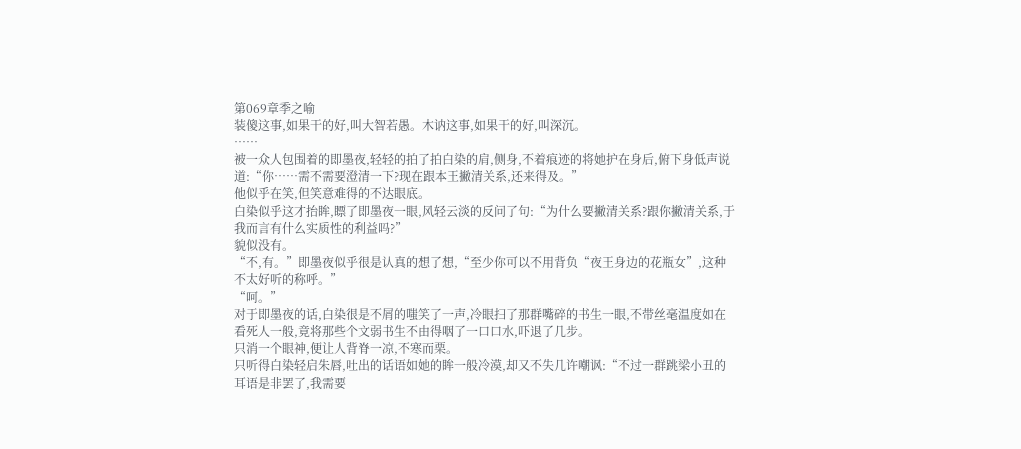第069章季之喻
装傻这事,如果干的好,叫大智若愚。木讷这事,如果干的好,叫深沉。
……
被一众人包围着的即墨夜,轻轻的拍了拍白染的肩,侧身,不着痕迹的将她护在身后,俯下身低声说道:“你……需不需要澄清一下?现在跟本王撇清关系,还来得及。”
他似乎在笑,但笑意难得的不达眼底。
白染似乎这才抬眸,瞟了即墨夜一眼,风轻云淡的反问了句:“为什么要撇清关系?跟你撇清关系,于我而言有什么实质性的利益吗?”
貌似没有。
“不,有。”即墨夜似乎很是认真的想了想,“至少你可以不用背负“夜王身边的花瓶女”,这种不太好听的称呼。”
“呵。”
对于即墨夜的话,白染很是不屑的嗤笑了一声,冷眼扫了那群嘴碎的书生一眼,不带丝毫温度如在看死人一般,竟将那些个文弱书生不由得咽了一口口水,吓退了几步。
只消一个眼神,便让人背脊一凉,不寒而栗。
只听得白染轻启朱唇,吐出的话语如她的眸一般冷漠,却又不失几许嘲讽:“不过一群跳梁小丑的耳语是非罢了,我需要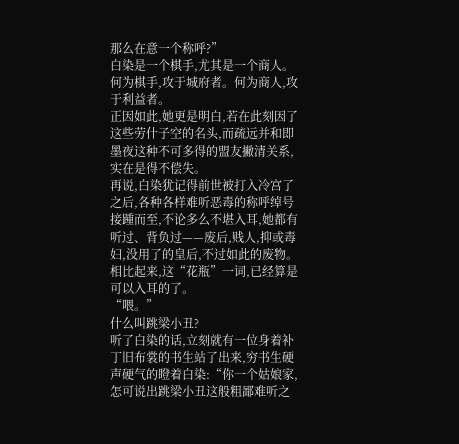那么在意一个称呼?”
白染是一个棋手,尤其是一个商人。
何为棋手,攻于城府者。何为商人,攻于利益者。
正因如此,她更是明白,若在此刻因了这些劳什子空的名头,而疏远并和即墨夜这种不可多得的盟友撇清关系,实在是得不偿失。
再说,白染犹记得前世被打入冷宫了之后,各种各样难听恶毒的称呼绰号接踵而至,不论多么不堪入耳,她都有听过、背负过——废后,贱人,抑或毒妇,没用了的皇后,不过如此的废物。
相比起来,这“花瓶”一词,已经算是可以入耳的了。
“喂。”
什么叫跳梁小丑?
听了白染的话,立刻就有一位身着补丁旧布裳的书生站了出来,穷书生硬声硬气的瞪着白染:“你一个姑娘家,怎可说出跳梁小丑这般粗鄙难听之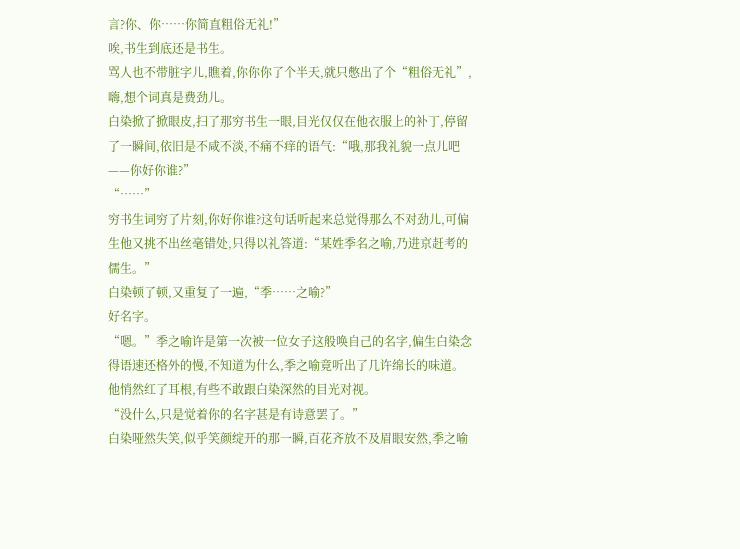言?你、你……你简直粗俗无礼!”
唉,书生到底还是书生。
骂人也不带脏字儿,瞧着,你你你了个半天,就只憋出了个“粗俗无礼”,嗨,想个词真是费劲儿。
白染掀了掀眼皮,扫了那穷书生一眼,目光仅仅在他衣服上的补丁,停留了一瞬间,依旧是不咸不淡,不痛不痒的语气:“哦,那我礼貌一点儿吧——你好你谁?”
“……”
穷书生词穷了片刻,你好你谁?这句话听起来总觉得那么不对劲儿,可偏生他又挑不出丝毫错处,只得以礼答道:“某姓季名之喻,乃进京赶考的儒生。”
白染顿了顿,又重复了一遍,“季……之喻?”
好名字。
“嗯。”季之喻许是第一次被一位女子这般唤自己的名字,偏生白染念得语速还格外的慢,不知道为什么,季之喻竟听出了几许绵长的味道。他悄然红了耳根,有些不敢跟白染深然的目光对视。
“没什么,只是觉着你的名字甚是有诗意罢了。”
白染哑然失笑,似乎笑颜绽开的那一瞬,百花齐放不及眉眼安然,季之喻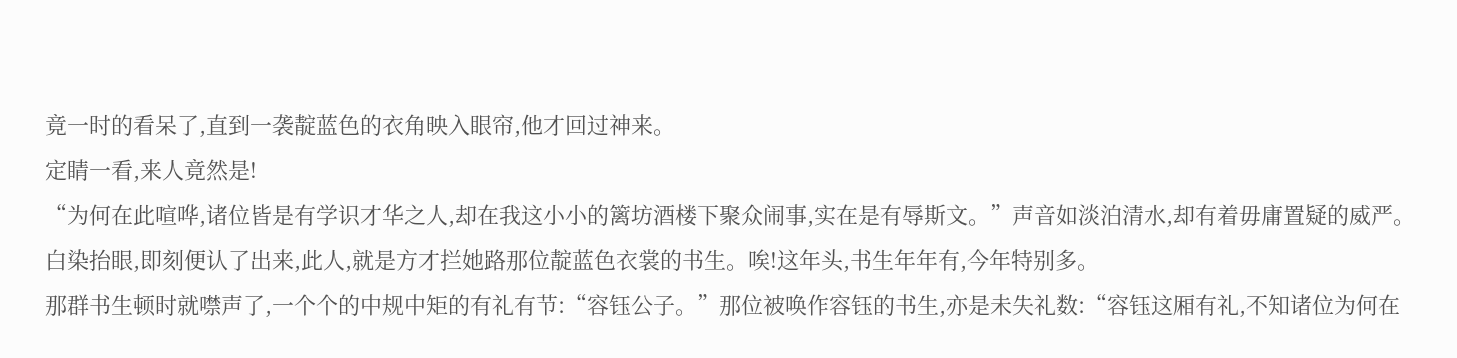竟一时的看呆了,直到一袭靛蓝色的衣角映入眼帘,他才回过神来。
定睛一看,来人竟然是!
“为何在此喧哗,诸位皆是有学识才华之人,却在我这小小的篱坊酒楼下聚众闹事,实在是有辱斯文。”声音如淡泊清水,却有着毋庸置疑的威严。
白染抬眼,即刻便认了出来,此人,就是方才拦她路那位靛蓝色衣裳的书生。唉!这年头,书生年年有,今年特别多。
那群书生顿时就噤声了,一个个的中规中矩的有礼有节:“容钰公子。”那位被唤作容钰的书生,亦是未失礼数:“容钰这厢有礼,不知诸位为何在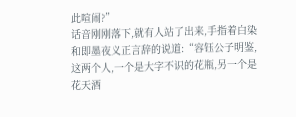此喧闹?”
话音刚刚落下,就有人站了出来,手指着白染和即墨夜义正言辞的说道:“容钰公子明鉴,这两个人,一个是大字不识的花瓶,另一个是花天酒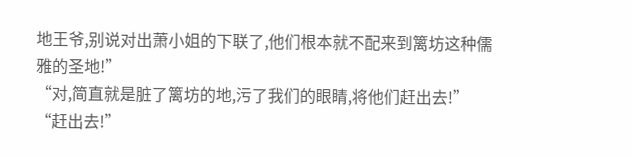地王爷,别说对出萧小姐的下联了,他们根本就不配来到篱坊这种儒雅的圣地!”
“对,简直就是脏了篱坊的地,污了我们的眼睛,将他们赶出去!”
“赶出去!”